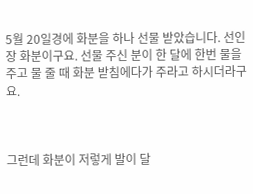5월 20일경에 화분을 하나 선물 받았습니다. 선인장 화분이구요. 선물 주신 분이 한 달에 한번 물을 주고 물 줄 때 화분 받침에다가 주라고 하시더라구요.



그런데 화분이 저렇게 발이 달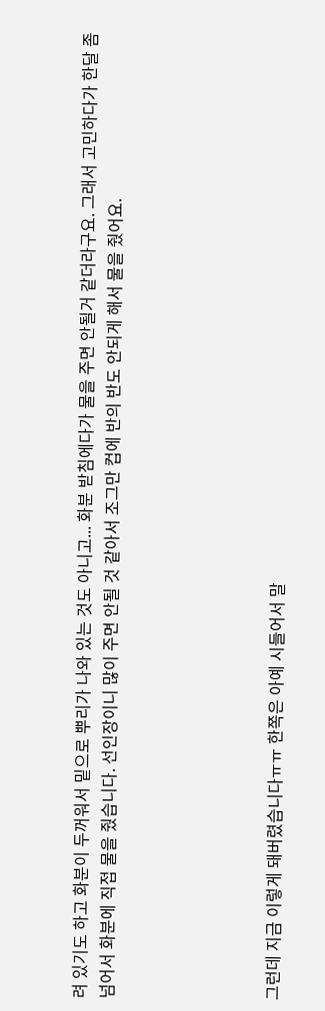려 있기도 하고 화분이 두꺼워서 밑으로 뿌리가 나와 있는 것도 아니고... 화분 받침에다가 물을 주면 안될거 같더라구요. 그래서 고민하다가 한달 좀 넘어서 화분에 직접 물을 줬습니다. 선인장이니 많이 주면 안될 것 같아서 조그만 컵에 반의 반도 안되게 해서 물을 줬어요.





그런데 지금 이렇게 돼버렸습니다ㅠㅠ 한쪽은 아예 시들어서 말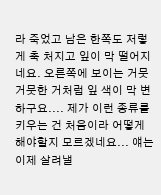라 죽었고 남은 한쪽도 저렇게 축 처지고 잎이 막 떨어지네요. 오른쪽에 보이는 거뭇거뭇한 거처럼 잎 색이 막 변하구요.... 제가 이런 종류를 키우는 건 처음이라 어떻게 해야할지 모르겠네요... 얘는 이제 살려낼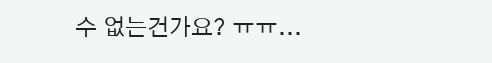수 없는건가요? ㅠㅠ...